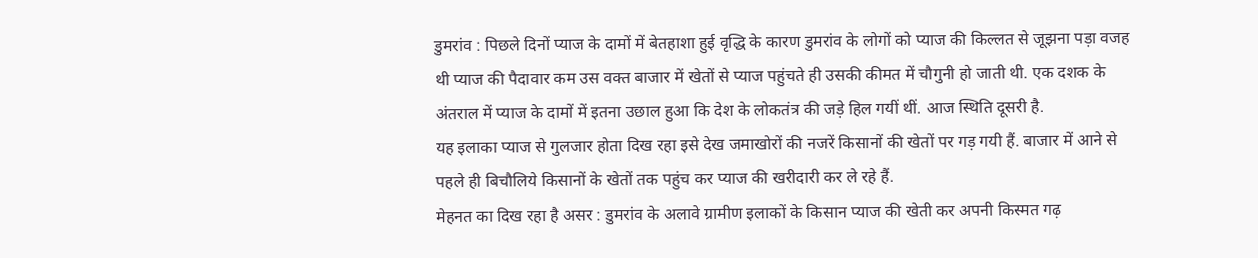डुमरांव : पिछले दिनों प्याज के दामों में बेतहाशा हुई वृद्धि के कारण डुमरांव के लोगों को प्याज की किल्लत से जूझना पड़ा वजह थी प्याज की पैदावार कम उस वक्त बाजार में खेतों से प्याज पहुंचते ही उसकी कीमत में चौगुनी हो जाती थी. एक दशक के अंतराल में प्याज के दामों में इतना उछाल हुआ कि देश के लोकतंत्र की जड़े हिल गयीं थीं. आज स्थिति दूसरी है.
यह इलाका प्याज से गुलजार होता दिख रहा इसे देख जमाखोरों की नजरें किसानों की खेतों पर गड़ गयी हैं. बाजार में आने से पहले ही बिचौलिये किसानों के खेतों तक पहुंच कर प्याज की खरीदारी कर ले रहे हैं.
मेहनत का दिख रहा है असर : डुमरांव के अलावे ग्रामीण इलाकों के किसान प्याज की खेती कर अपनी किस्मत गढ़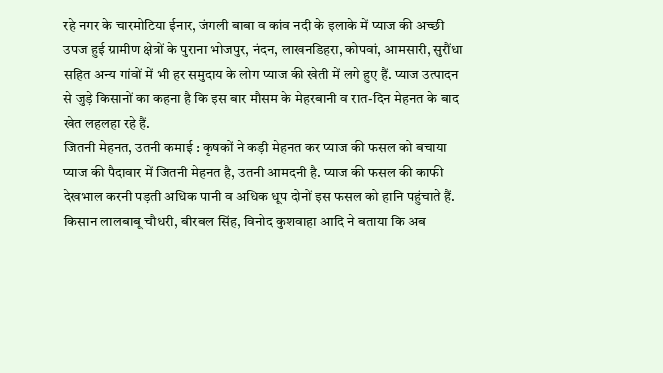रहे नगर के चारमोटिया ईनार, जंगली बाबा व कांव नदी के इलाके में प्याज की अच्छी उपज हुई ग्रामीण क्षेत्रों के पुराना भोजपुर, नंदन, लाखनडिहरा, कोपवां, आमसारी, सुरौंधा सहित अन्य गांवों में भी हर समुदाय के लोग प्याज की खेती में लगे हुए हैं. प्याज उत्पादन से जुड़े किसानों का कहना है कि इस बार मौसम के मेहरबानी व रात-दिन मेहनत के बाद खेत लहलहा रहे हैं.
जितनी मेहनत, उतनी कमाई : कृषकों ने कड़ी मेहनत कर प्याज की फसल को बचाया प्याज की पैदावार में जितनी मेहनत है, उतनी आमदनी है. प्याज की फसल की काफी देखभाल करनी पड़ती अधिक पानी व अधिक धूप दोनों इस फसल को हानि पहुंचाते हैं.
किसान लालबाबू चौधरी, बीरबल सिंह, विनोद कुशवाहा आदि ने बताया कि अब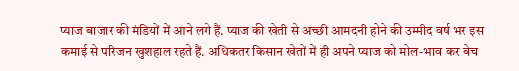प्याज बाजार की मंडियों में आने लगे हैं. प्याज की खेती से अच्छी आमदनी होने की उम्मीद वर्ष भर इस कमाई से परिजन खुशहाल रहते हैं. अधिकतर किसान खेतों में ही अपने प्याज को मोल-भाव कर बेच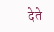देते